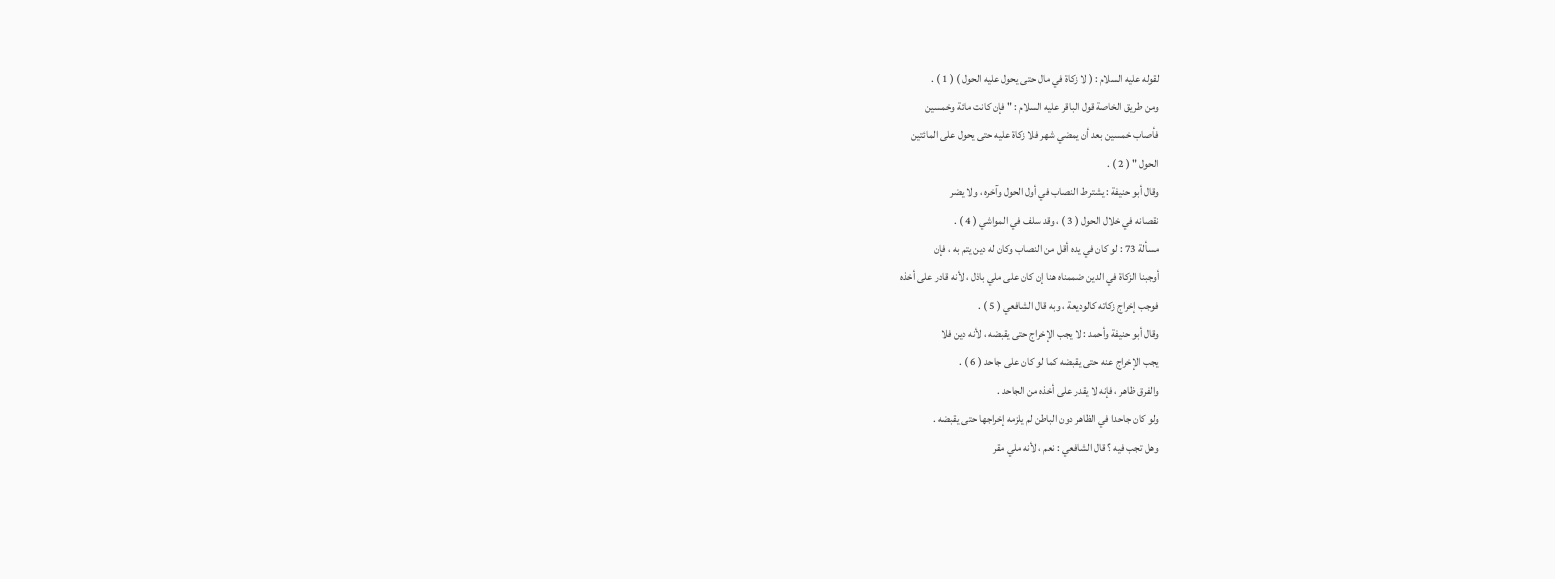لقوله عليه السلام : ( لا زكاة في مال حتى يحول عليه الحول ) ( 1 ) .
ومن طريق الخاصة قول الباقر عليه السلام : " فإن كانت مائة وخمسين
فأصاب خمسين بعد أن يمضي شهر فلا زكاة عليه حتى يحول على المائتين
الحول " ( 2 ) .
وقال أبو حنيفة : يشترط النصاب في أول الحول وآخره ، ولا يضر
نقصانه في خلال الحول ( 3 ) ، وقد سلف في المواشي ( 4 ) .
مسألة 73 : لو كان في يده أقل من النصاب وكان له دين يتم به ، فإن
أوجبنا الزكاة في الدين ضممناه هنا إن كان على ملي باذل ، لأنه قادر على أخذه
فوجب إخراج زكاته كالوديعة ، وبه قال الشافعي ( 5 ) .
وقال أبو حنيفة وأحمد : لا يجب الإخراج حتى يقبضه ، لأنه دين فلا
يجب الإخراج عنه حتى يقبضه كما لو كان على جاحد ( 6 ) .
والفرق ظاهر ، فإنه لا يقدر على أخذه من الجاحد .
ولو كان جاحدا في الظاهر دون الباطن لم يلزمه إخراجها حتى يقبضه .
وهل تجب فيه ؟ قال الشافعي : نعم ، لأنه ملي مقر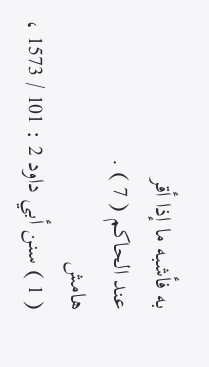به فأشبه ما إذا أقر
عند الحاكم ( 7 ) .
هامش
( 1 ) سنن أبي داود 2 : 101 / 1573 ،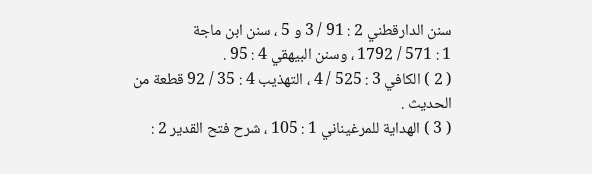سنن الدارقطني 2 : 91 / 3 و 5 ، سنن ابن ماجة
1 : 571 / 1792 ، وسنن البيهقي 4 : 95 .
( 2 ) الكافي 3 : 525 / 4 ، التهذيب 4 : 35 / 92 قطعة من الحديث .
( 3 ) الهداية للمرغيناني 1 : 105 ، شرح فتح القدير 2 :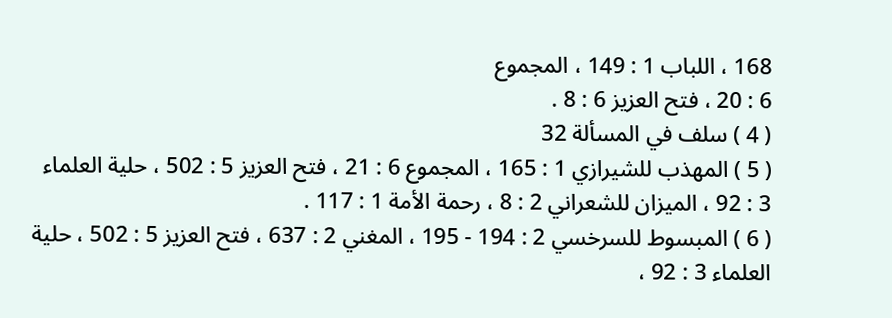168 ، اللباب 1 : 149 ، المجموع
6 : 20 ، فتح العزيز 6 : 8 .
( 4 ) سلف في المسألة 32
( 5 ) المهذب للشيرازي 1 : 165 ، المجموع 6 : 21 ، فتح العزيز 5 : 502 ، حلية العلماء
3 : 92 ، الميزان للشعراني 2 : 8 ، رحمة الأمة 1 : 117 .
( 6 ) المبسوط للسرخسي 2 : 194 - 195 ، المغني 2 : 637 ، فتح العزيز 5 : 502 ، حلية
العلماء 3 : 92 ،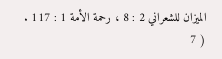الميزان للشعراني 2 : 8 ، رحمة الأمة 1 : 117 .
( 7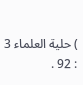) حلية العلماء 3 : 92 .